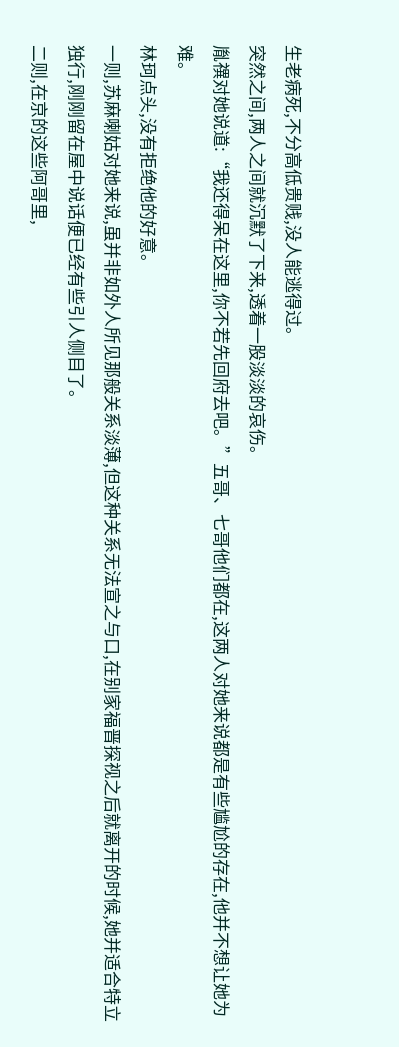生老病死,不分高低贵贱,没人能逃得过。
突然之间,两人之间就沉默了下来,透着一股淡淡的哀伤。
胤禩对她说道:“我还得呆在这里,你不若先回府去吧。”五哥、七哥他们都在,这两人对她来说都是有些尴尬的存在,他并不想让她为难。
林珂点头,没有拒绝他的好意。
一则,苏麻喇姑对她来说,虽并非如外人所见那般关系淡薄,但这种关系无法宣之与口,在别家福晋探视之后就离开的时候,她并适合特立独行,刚刚留在屋中说话便已经有些引人侧目了。
二则,在京的这些阿哥里,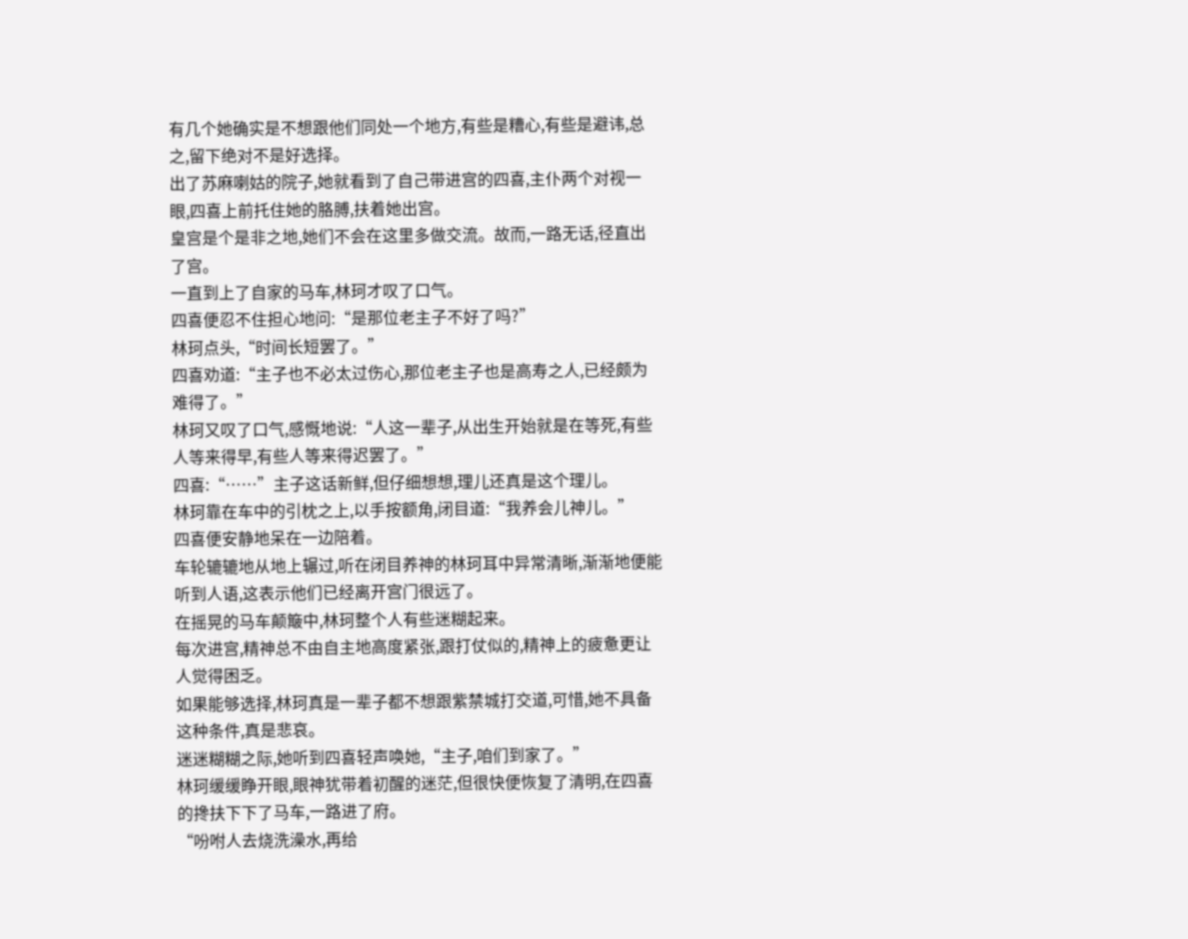有几个她确实是不想跟他们同处一个地方,有些是糟心,有些是避讳,总之,留下绝对不是好选择。
出了苏麻喇姑的院子,她就看到了自己带进宫的四喜,主仆两个对视一眼,四喜上前托住她的胳膊,扶着她出宫。
皇宫是个是非之地,她们不会在这里多做交流。故而,一路无话,径直出了宫。
一直到上了自家的马车,林珂才叹了口气。
四喜便忍不住担心地问:“是那位老主子不好了吗?”
林珂点头,“时间长短罢了。”
四喜劝道:“主子也不必太过伤心,那位老主子也是高寿之人,已经颇为难得了。”
林珂又叹了口气,感慨地说:“人这一辈子,从出生开始就是在等死,有些人等来得早,有些人等来得迟罢了。”
四喜:“……”主子这话新鲜,但仔细想想,理儿还真是这个理儿。
林珂靠在车中的引枕之上,以手按额角,闭目道:“我养会儿神儿。”
四喜便安静地呆在一边陪着。
车轮辘辘地从地上辗过,听在闭目养神的林珂耳中异常清晰,渐渐地便能听到人语,这表示他们已经离开宫门很远了。
在摇晃的马车颠簸中,林珂整个人有些迷糊起来。
每次进宫,精神总不由自主地高度紧张,跟打仗似的,精神上的疲惫更让人觉得困乏。
如果能够选择,林珂真是一辈子都不想跟紫禁城打交道,可惜,她不具备这种条件,真是悲哀。
迷迷糊糊之际,她听到四喜轻声唤她,“主子,咱们到家了。”
林珂缓缓睁开眼,眼神犹带着初醒的迷茫,但很快便恢复了清明,在四喜的搀扶下下了马车,一路进了府。
“吩咐人去烧洗澡水,再给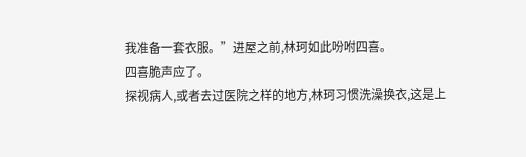我准备一套衣服。”进屋之前,林珂如此吩咐四喜。
四喜脆声应了。
探视病人,或者去过医院之样的地方,林珂习惯洗澡换衣,这是上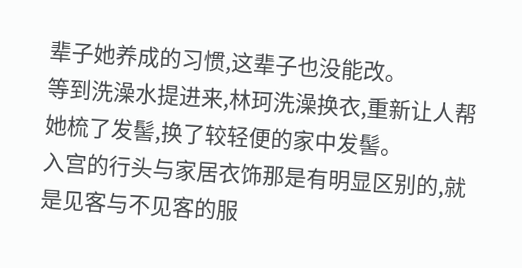辈子她养成的习惯,这辈子也没能改。
等到洗澡水提进来,林珂洗澡换衣,重新让人帮她梳了发髻,换了较轻便的家中发髻。
入宫的行头与家居衣饰那是有明显区别的,就是见客与不见客的服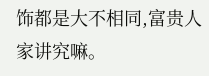饰都是大不相同,富贵人家讲究嘛。